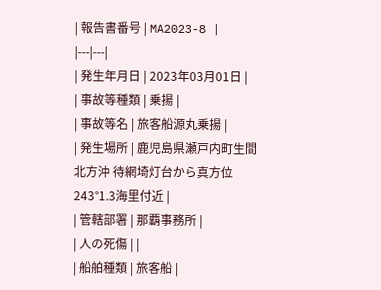| 報告書番号 | MA2023-8 |
|---|---|
| 発生年月日 | 2023年03月01日 |
| 事故等種類 | 乗揚 |
| 事故等名 | 旅客船源丸乗揚 |
| 発生場所 | 鹿児島県瀬戸内町生間北方沖 待網埼灯台から真方位243°1.3海里付近 |
| 管轄部署 | 那覇事務所 |
| 人の死傷 | |
| 船舶種類 | 旅客船 |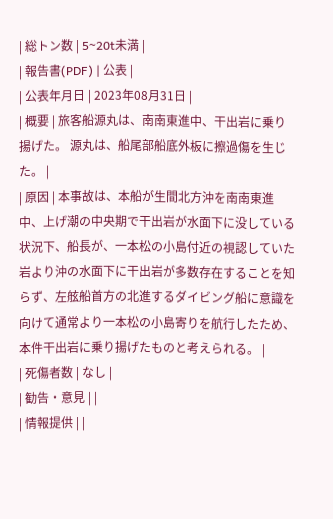| 総トン数 | 5~20t未満 |
| 報告書(PDF) | 公表 |
| 公表年月日 | 2023年08月31日 |
| 概要 | 旅客船源丸は、南南東進中、干出岩に乗り揚げた。 源丸は、船尾部船底外板に擦過傷を生じた。 |
| 原因 | 本事故は、本船が生間北方沖を南南東進中、上げ潮の中央期で干出岩が水面下に没している状況下、船長が、一本松の小島付近の視認していた岩より沖の水面下に干出岩が多数存在することを知らず、左舷船首方の北進するダイビング船に意識を向けて通常より一本松の小島寄りを航行したため、本件干出岩に乗り揚げたものと考えられる。 |
| 死傷者数 | なし |
| 勧告・意見 | |
| 情報提供 | |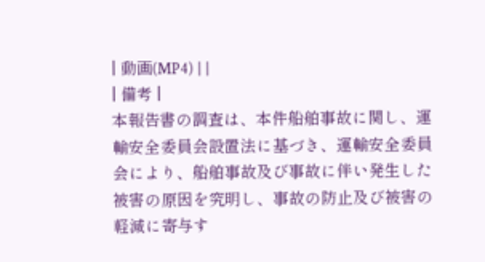| 動画(MP4) | |
| 備考 |
本報告書の調査は、本件船舶事故に関し、運輸安全委員会設置法に基づき、運輸安全委員会により、船舶事故及び事故に伴い発生した被害の原因を究明し、事故の防止及び被害の軽減に寄与す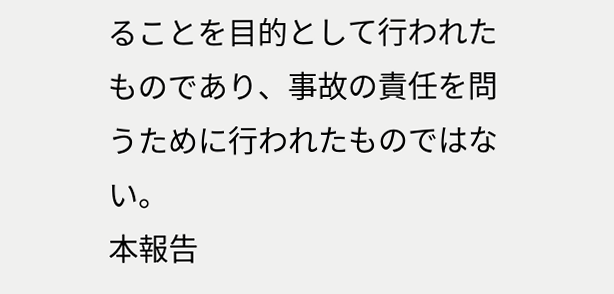ることを目的として行われたものであり、事故の責任を問うために行われたものではない。
本報告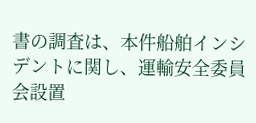書の調査は、本件船舶インシデントに関し、運輸安全委員会設置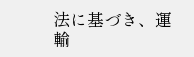法に基づき、運輸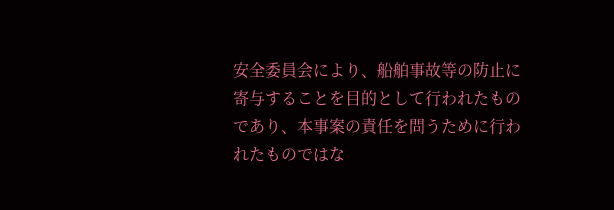安全委員会により、船舶事故等の防止に寄与することを目的として行われたものであり、本事案の責任を問うために行われたものではな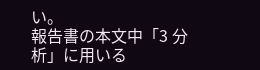い。
報告書の本文中「3 分析」に用いる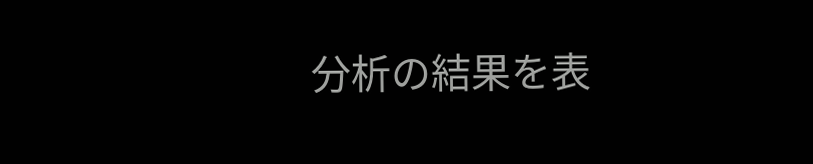分析の結果を表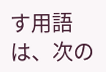す用語は、次の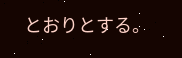とおりとする。